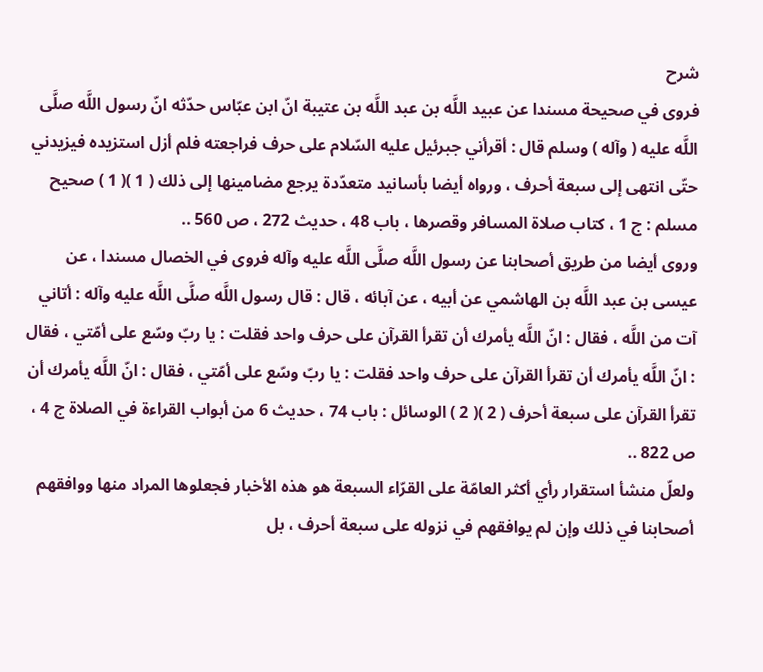شرح
فروى في صحيحة مسندا عن عبيد اللَّه بن عبد اللَّه بن عتيبة انّ ابن عبّاس حدّثه انّ رسول اللَّه صلَّى اللَّه عليه ( وآله ) وسلم قال : أقرأني جبرئيل عليه السّلام على حرف فراجعته فلم أزل استزيده فيزيدني حتّى انتهى إلى سبعة أحرف ، ورواه أيضا بأسانيد متعدّدة يرجع مضامينها إلى ذلك ( 1 )( 1 ) صحيح مسلم : ج 1 ، كتاب صلاة المسافر وقصرها ، باب 48 ، حديث 272 ، ص 560 ..
وروى أيضا من طريق أصحابنا عن رسول اللَّه صلَّى اللَّه عليه وآله فروى في الخصال مسندا ، عن عيسى بن عبد اللَّه بن الهاشمي عن أبيه ، عن آبائه ، قال : قال رسول اللَّه صلَّى اللَّه عليه وآله : أتاني آت من اللَّه ، فقال : انّ اللَّه يأمرك أن تقرأ القرآن على حرف واحد فقلت : يا ربّ وسّع على أمّتي ، فقال : انّ اللَّه يأمرك أن تقرأ القرآن على حرف واحد فقلت : يا ربّ وسّع على أمّتي ، فقال : انّ اللَّه يأمرك أن تقرأ القرآن على سبعة أحرف ( 2 )( 2 ) الوسائل : باب 74 ، حديث 6 من أبواب القراءة في الصلاة ج 4 ، ص 822 ..
ولعلّ منشأ استقرار رأي أكثر العامّة على القرّاء السبعة هو هذه الأخبار فجعلوها المراد منها ووافقهم أصحابنا في ذلك وإن لم يوافقهم في نزوله على سبعة أحرف ، بل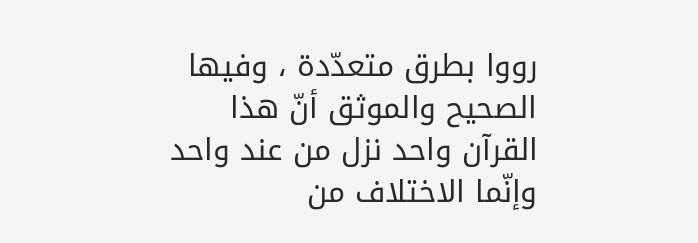رووا بطرق متعدّدة ، وفيها الصحيح والموثق أنّ هذا القرآن واحد نزل من عند واحد وإنّما الاختلاف من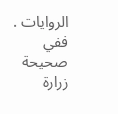الروايات .
ففي صحيحة زرارة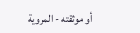أو موثقته - المروية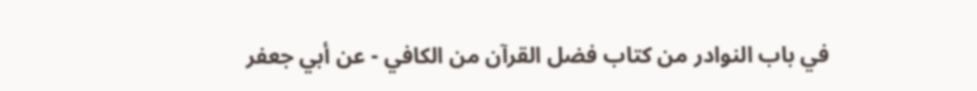في باب النوادر من كتاب فضل القرآن من الكافي - عن أبي جعفر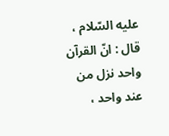عليه السّلام ، قال : انّ القرآن واحد نزل من عند واحد ،